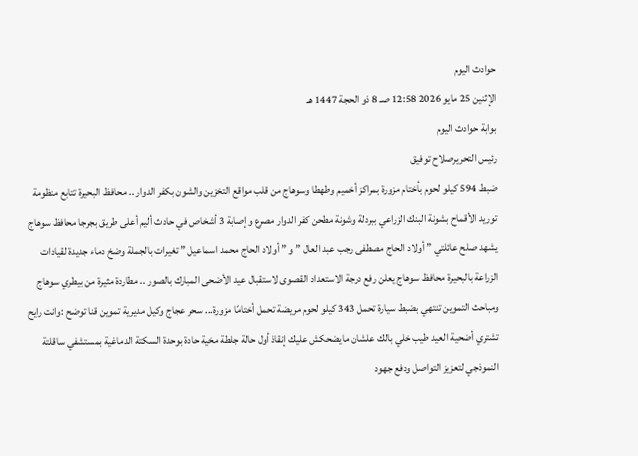حوادث اليوم
الإثنين 25 مايو 2026 12:58 صـ 8 ذو الحجة 1447 هـ
بوابة حوادث اليوم
رئيس التحريرصلاح توفيق
ضبط 594 كيلو لحوم بأختام مزورة بمراكز أخميم وطهطا وسوهاج من قلب مواقع التخزين والشون بكفر الدوار .. محافظ البحيرة تتابع منظومة توريد الأقماح بشونة البنك الزراعي ببردلة وشونة مطحن كفر الدوار مصرع وإصابة 3 أشخاص في حادث أليم أعلى طريق بجرجا محافظ سوهاج يشهد صلح عائلتي ” أولاد الحاج مصطفى رجب عبد العال ” و ” أولاد الحاج محمد اسماعيل ” تغيرات بالجملة وضخ دماء جديدة لقيادات الزراعة بالبحيرة محافظ سوهاج يعلن رفع درجة الاستعداد القصوى لاستقبال عيد الأضحى المبارك بالصور .. مطاردة مثيرة من بيطري سوهاج ومباحث التموين تنتهي بضبط سيارة تحمل 343 كيلو لحوم مريضة تحمل أختامًا مزورة... سحر عجاج وكيل مديرية تموين قنا توضح :وانت رايح تشتري أضحية العيد طيب خلي بالك علشان مايضحكش عليك إنقاذ أول حالة جلطة مخية حادة بوحدة السكتة الدماغية بمستشفي ساقلتة النموذجي لتعزيز التواصل ودفع جهود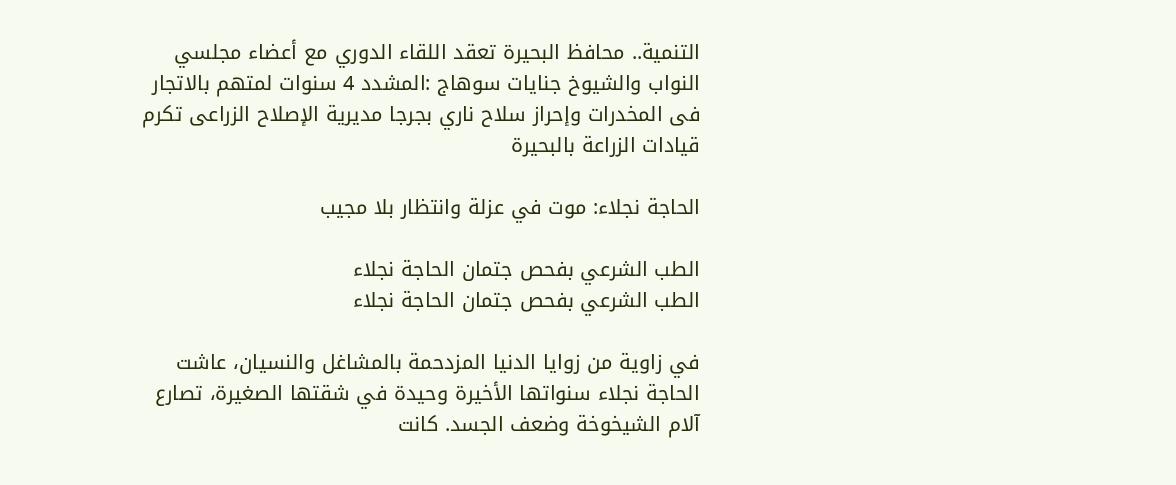التنمية.. محافظ البحيرة تعقد اللقاء الدوري مع أعضاء مجلسي النواب والشيوخ جنايات سوهاج :المشدد 4 سنوات لمتهم بالاتجار فى المخدرات وإحراز سلاح ناري بجرجا مديرية الإصلاح الزراعى تكرم قيادات الزراعة بالبحيرة

الحاجة نجلاء: موت في عزلة وانتظار بلا مجيب

الطب الشرعي بفحص جتمان الحاجة نجلاء
الطب الشرعي بفحص جتمان الحاجة نجلاء

في زاوية من زوايا الدنيا المزدحمة بالمشاغل والنسيان، عاشت الحاجة نجلاء سنواتها الأخيرة وحيدة في شقتها الصغيرة، تصارع آلام الشيخوخة وضعف الجسد. كانت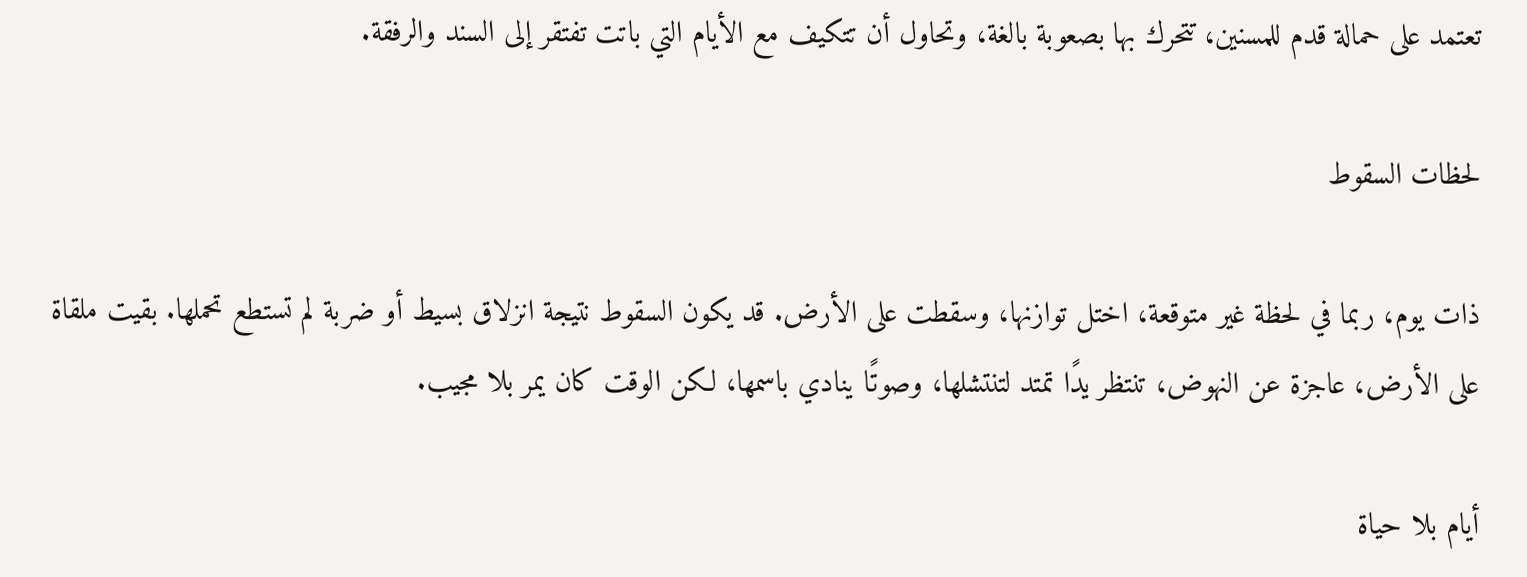تعتمد على حمالة قدم للمسنين، تتحرك بها بصعوبة بالغة، وتحاول أن تتكيف مع الأيام التي باتت تفتقر إلى السند والرفقة.

لحظات السقوط

ذات يوم، ربما في لحظة غير متوقعة، اختل توازنها، وسقطت على الأرض. قد يكون السقوط نتيجة انزلاق بسيط أو ضربة لم تستطع تحملها. بقيت ملقاة على الأرض، عاجزة عن النهوض، تنتظر يدًا تمتد لتنتشلها، وصوتًا ينادي باسمها، لكن الوقت كان يمر بلا مجيب.

أيام بلا حياة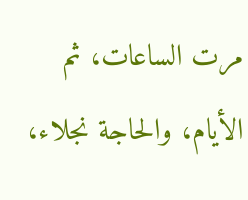مرت الساعات، ثم الأيام، والحاجة نجلاء،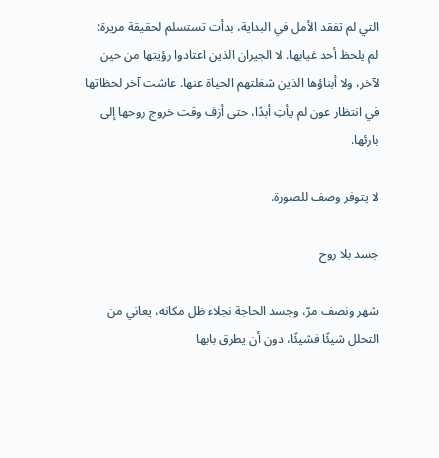التي لم تفقد الأمل في البداية، بدأت تستسلم لحقيقة مريرة: لم يلحظ أحد غيابها. لا الجيران الذين اعتادوا رؤيتها من حين لآخر، ولا أبناؤها الذين شغلتهم الحياة عنها. عاشت آخر لحظاتها في انتظار عون لم يأتِ أبدًا، حتى أزف وقت خروج روحها إلى بارئها.

لا يتوفر وصف للصورة.

جسد بلا روح

شهر ونصف مرّ، وجسد الحاجة نجلاء ظل مكانه، يعاني من التحلل شيئًا فشيئًا، دون أن يطرق بابها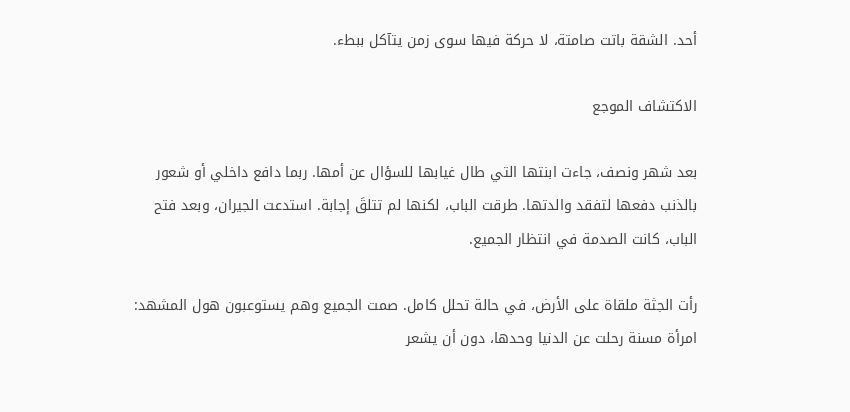أحد. الشقة باتت صامتة، لا حركة فيها سوى زمن يتآكل ببطء.

الاكتشاف الموجع

بعد شهر ونصف، جاءت ابنتها التي طال غيابها للسؤال عن أمها. ربما دافع داخلي أو شعور بالذنب دفعها لتفقد والدتها. طرقت الباب، لكنها لم تتلقَ إجابة. استدعت الجيران، وبعد فتح الباب، كانت الصدمة في انتظار الجميع.

رأت الجثة ملقاة على الأرض، في حالة تحلل كامل. صمت الجميع وهم يستوعبون هول المشهد: امرأة مسنة رحلت عن الدنيا وحدها، دون أن يشعر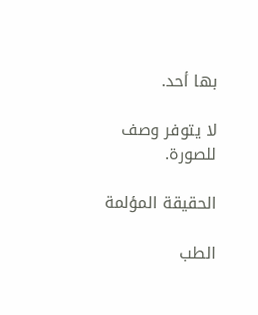بها أحد.

لا يتوفر وصف للصورة.

الحقيقة المؤلمة

الطب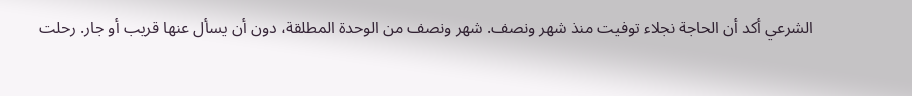الشرعي أكد أن الحاجة نجلاء توفيت منذ شهر ونصف. شهر ونصف من الوحدة المطلقة، دون أن يسأل عنها قريب أو جار. رحلت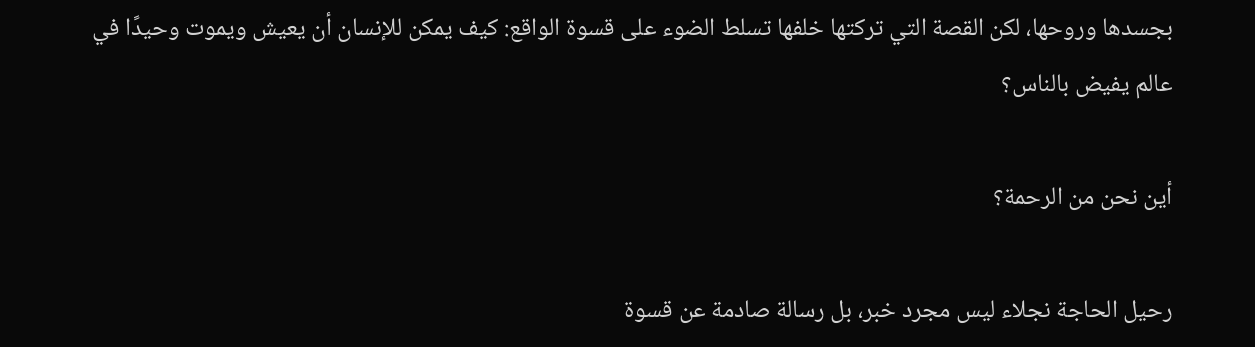بجسدها وروحها، لكن القصة التي تركتها خلفها تسلط الضوء على قسوة الواقع: كيف يمكن للإنسان أن يعيش ويموت وحيدًا في عالم يفيض بالناس؟

أين نحن من الرحمة؟

رحيل الحاجة نجلاء ليس مجرد خبر، بل رسالة صادمة عن قسوة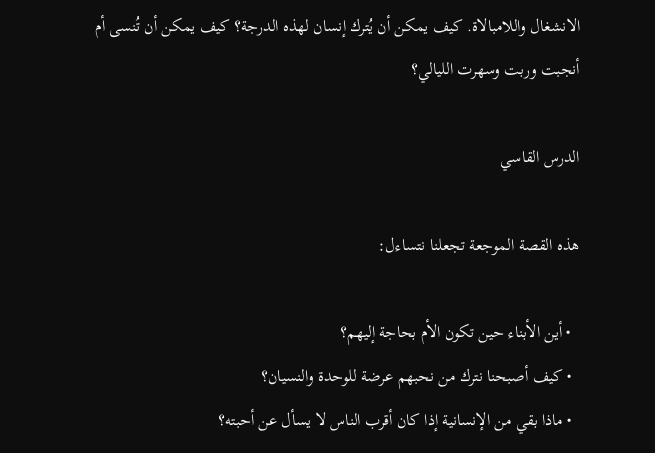الانشغال واللامبالاة. كيف يمكن أن يُترك إنسان لهذه الدرجة؟ كيف يمكن أن تُنسى أم أنجبت وربت وسهرت الليالي؟

الدرس القاسي

هذه القصة الموجعة تجعلنا نتساءل:

  • أين الأبناء حين تكون الأم بحاجة إليهم؟
  • كيف أصبحنا نترك من نحبهم عرضة للوحدة والنسيان؟
  • ماذا بقي من الإنسانية إذا كان أقرب الناس لا يسأل عن أحبته؟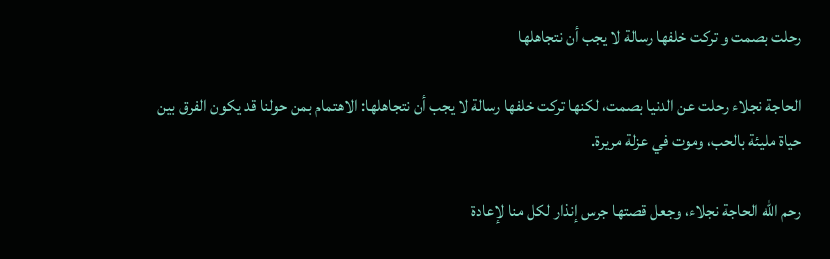رحلت بصمت و تركت خلفها رسالة لا يجب أن نتجاهلها

الحاجة نجلاء رحلت عن الدنيا بصمت، لكنها تركت خلفها رسالة لا يجب أن نتجاهلها: الاهتمام بمن حولنا قد يكون الفرق بين حياة مليئة بالحب، وموت في عزلة مريرة.

رحم الله الحاجة نجلاء، وجعل قصتها جرس إنذار لكل منا لإعادة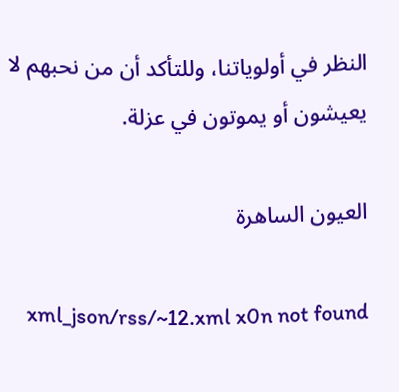النظر في أولوياتنا، وللتأكد أن من نحبهم لا يعيشون أو يموتون في عزلة.

العيون الساهرة

    xml_json/rss/~12.xml x0n not found